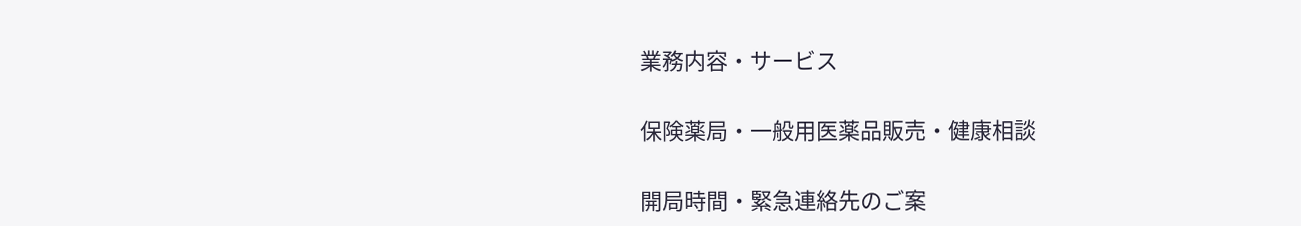業務内容・サービス

保険薬局・一般用医薬品販売・健康相談

開局時間・緊急連絡先のご案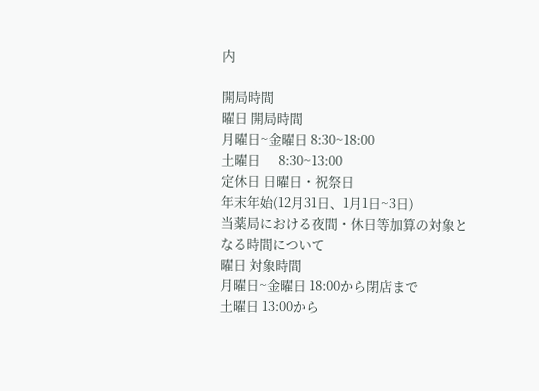内

開局時間
曜日 開局時間
月曜日~金曜日 8:30~18:00
土曜日      8:30~13:00
定休日 日曜日・祝祭日
年末年始(12月31日、1月1日~3日)
当薬局における夜間・休日等加算の対象となる時間について
曜日 対象時間
月曜日~金曜日 18:00から閉店まで
土曜日 13:00から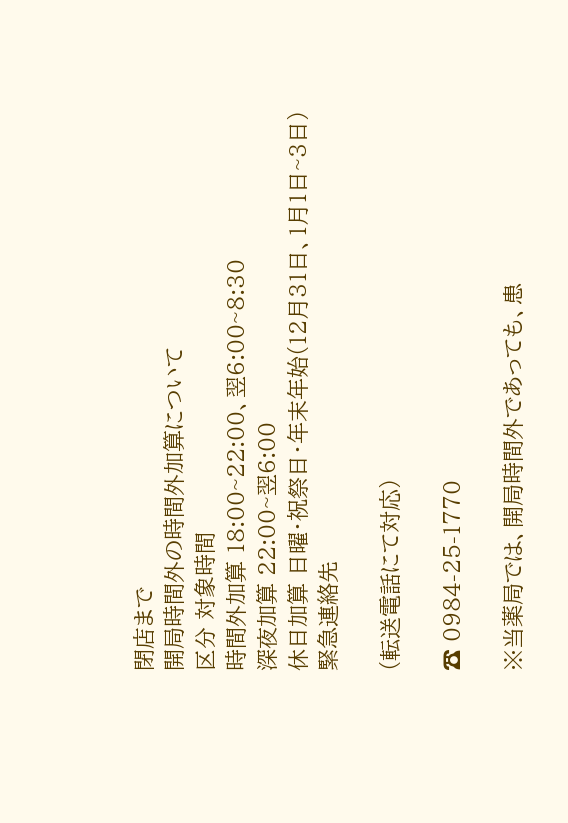閉店まで
開局時間外の時間外加算について
区分 対象時間
時間外加算 18:00~22:00、翌6:00~8:30
深夜加算 22:00~翌6:00
休日加算 日曜・祝祭日・年末年始(12月31日、1月1日~3日)
緊急連絡先

(転送電話にて対応)

☎ 0984-25-1770

※当薬局では、開局時間外であっても、患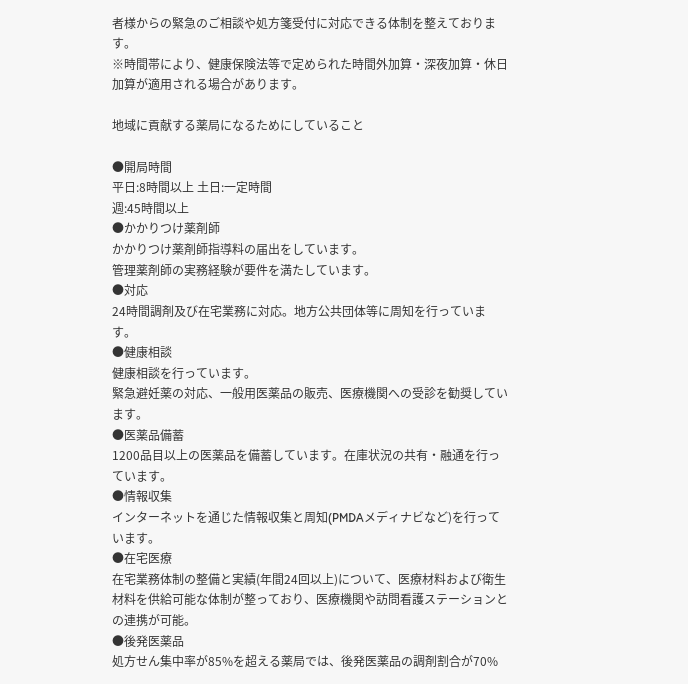者様からの緊急のご相談や処方箋受付に対応できる体制を整えております。
※時間帯により、健康保険法等で定められた時間外加算・深夜加算・休日加算が適用される場合があります。

地域に貢献する薬局になるためにしていること

●開局時間
平日:8時間以上 土日:一定時間
週:45時間以上
●かかりつけ薬剤師
かかりつけ薬剤師指導料の届出をしています。
管理薬剤師の実務経験が要件を満たしています。
●対応
24時間調剤及び在宅業務に対応。地方公共団体等に周知を行っています。
●健康相談
健康相談を行っています。
緊急避妊薬の対応、一般用医薬品の販売、医療機関への受診を勧奨しています。
●医薬品備蓄
1200品目以上の医薬品を備蓄しています。在庫状況の共有・融通を行っています。
●情報収集
インターネットを通じた情報収集と周知(PMDAメディナビなど)を行っています。
●在宅医療
在宅業務体制の整備と実績(年間24回以上)について、医療材料および衛生材料を供給可能な体制が整っており、医療機関や訪問看護ステーションとの連携が可能。
●後発医薬品
処方せん集中率が85%を超える薬局では、後発医薬品の調剤割合が70%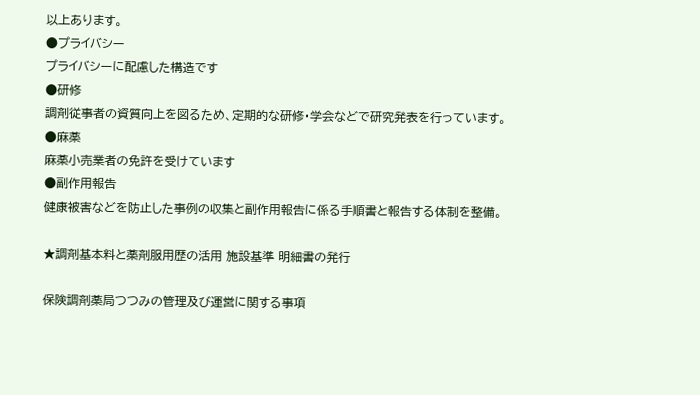以上あります。
●プライバシー
プライバシーに配慮した構造です
●研修
調剤従事者の資質向上を図るため、定期的な研修・学会などで研究発表を行っています。
●麻薬
麻薬小売業者の免許を受けています
●副作用報告
健康被害などを防止した事例の収集と副作用報告に係る手順書と報告する体制を整備。

★調剤基本料と薬剤服用歴の活用 施設基準 明細書の発行

保険調剤薬局つつみの管理及び運営に関する事項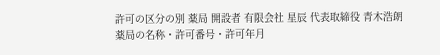許可の区分の別 薬局 開設者 有限会社 星辰 代表取締役 青木浩朗
薬局の名称・許可番号・許可年月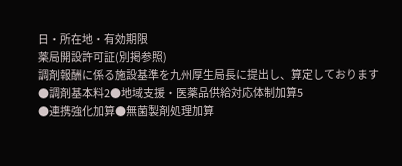日・所在地・有効期限
薬局開設許可証(別掲参照)
調剤報酬に係る施設基準を九州厚生局長に提出し、算定しております
●調剤基本料2●地域支援・医薬品供給対応体制加算5
●連携強化加算●無菌製剤処理加算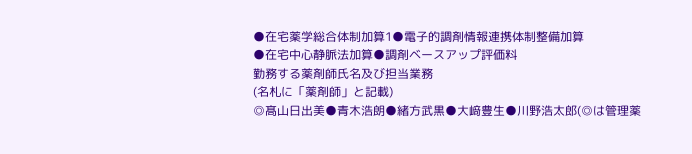●在宅薬学総合体制加算1●電子的調剤情報連携体制整備加算
●在宅中心静脈法加算●調剤ベースアップ評価料
勤務する薬剤師氏名及び担当業務
(名札に「薬剤師」と記載)
◎髙山日出美●青木浩朗●緒方武黒●大﨑豊生●川野浩太郎(◎は管理薬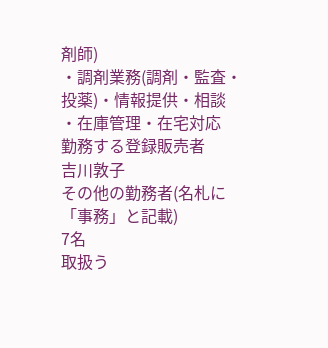剤師)
・調剤業務(調剤・監査・投薬)・情報提供・相談
・在庫管理・在宅対応
勤務する登録販売者
吉川敦子
その他の勤務者(名札に「事務」と記載)
7名
取扱う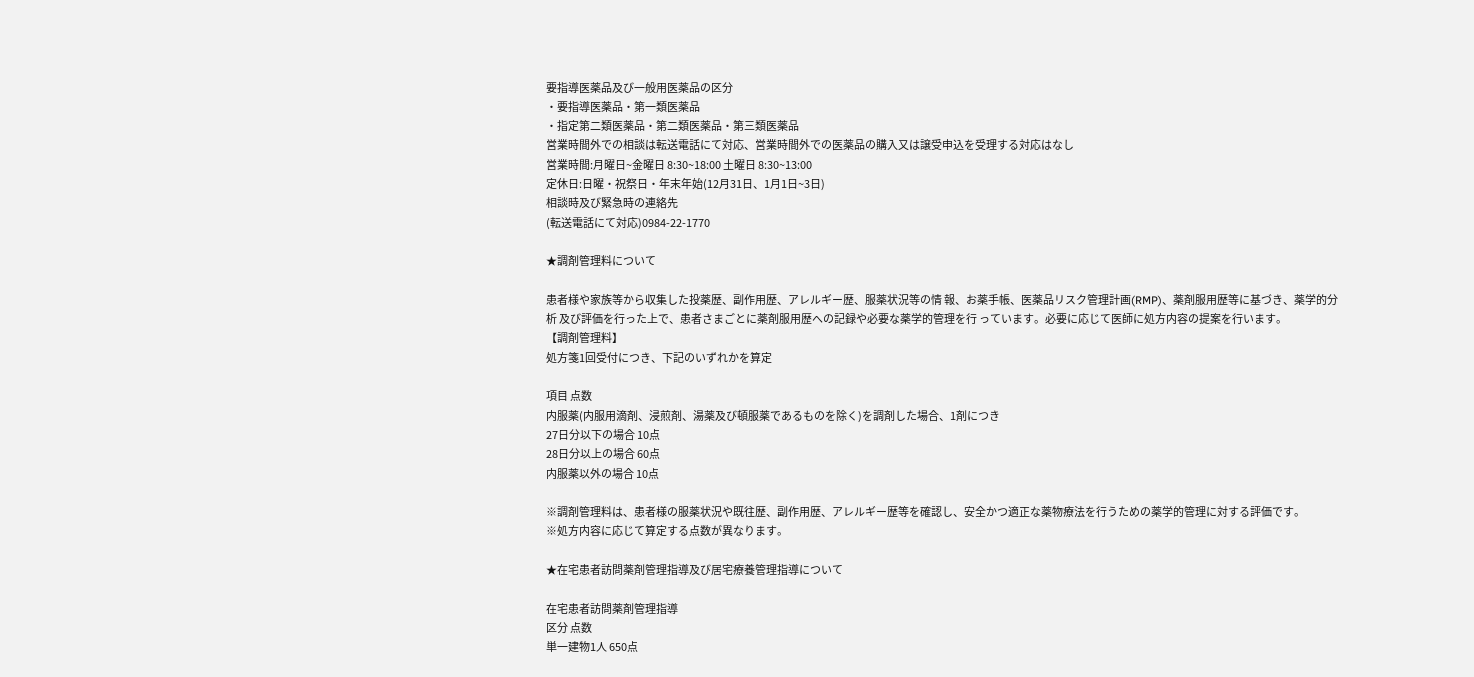要指導医薬品及び一般用医薬品の区分
・要指導医薬品・第一類医薬品
・指定第二類医薬品・第二類医薬品・第三類医薬品
営業時間外での相談は転送電話にて対応、営業時間外での医薬品の購入又は譲受申込を受理する対応はなし
営業時間:月曜日~金曜日 8:30~18:00 土曜日 8:30~13:00
定休日:日曜・祝祭日・年末年始(12月31日、1月1日~3日)
相談時及び緊急時の連絡先
(転送電話にて対応)0984-22-1770

★調剤管理料について

患者様や家族等から収集した投薬歴、副作用歴、アレルギー歴、服薬状況等の情 報、お薬手帳、医薬品リスク管理計画(RMP)、薬剤服用歴等に基づき、薬学的分析 及び評価を行った上で、患者さまごとに薬剤服用歴への記録や必要な薬学的管理を行 っています。必要に応じて医師に処方内容の提案を行います。
【調剤管理料】
処方箋1回受付につき、下記のいずれかを算定

項目 点数
内服薬(内服用滴剤、浸煎剤、湯薬及び頓服薬であるものを除く)を調剤した場合、1剤につき
27日分以下の場合 10点
28日分以上の場合 60点
内服薬以外の場合 10点

※調剤管理料は、患者様の服薬状況や既往歴、副作用歴、アレルギー歴等を確認し、安全かつ適正な薬物療法を行うための薬学的管理に対する評価です。
※処方内容に応じて算定する点数が異なります。

★在宅患者訪問薬剤管理指導及び居宅療養管理指導について

在宅患者訪問薬剤管理指導
区分 点数
単一建物1人 650点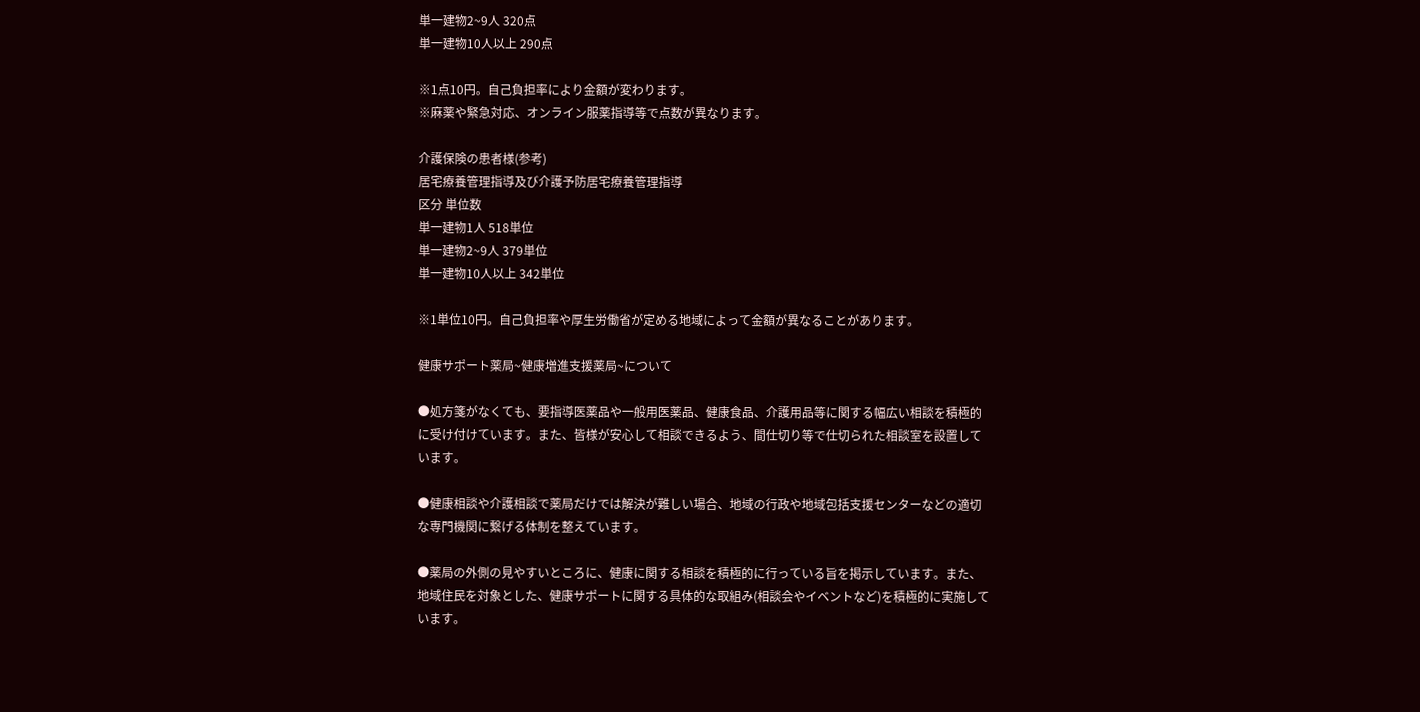単一建物2~9人 320点
単一建物10人以上 290点

※1点10円。自己負担率により金額が変わります。
※麻薬や緊急対応、オンライン服薬指導等で点数が異なります。

介護保険の患者様(参考)
居宅療養管理指導及び介護予防居宅療養管理指導
区分 単位数
単一建物1人 518単位
単一建物2~9人 379単位
単一建物10人以上 342単位

※1単位10円。自己負担率や厚生労働省が定める地域によって金額が異なることがあります。

健康サポート薬局~健康増進支援薬局~について

●処方箋がなくても、要指導医薬品や一般用医薬品、健康食品、介護用品等に関する幅広い相談を積極的に受け付けています。また、皆様が安心して相談できるよう、間仕切り等で仕切られた相談室を設置しています。

●健康相談や介護相談で薬局だけでは解決が難しい場合、地域の行政や地域包括支援センターなどの適切な専門機関に繋げる体制を整えています。

●薬局の外側の見やすいところに、健康に関する相談を積極的に行っている旨を掲示しています。また、地域住民を対象とした、健康サポートに関する具体的な取組み(相談会やイベントなど)を積極的に実施しています。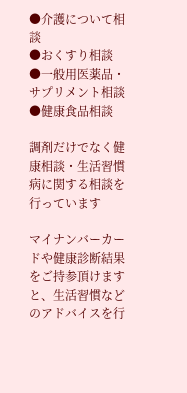●介護について相談
●おくすり相談
●一般用医薬品・サプリメント相談
●健康食品相談

調剤だけでなく健康相談・生活習慣病に関する相談を行っています

マイナンバーカードや健康診断結果をご持参頂けますと、生活習慣などのアドバイスを行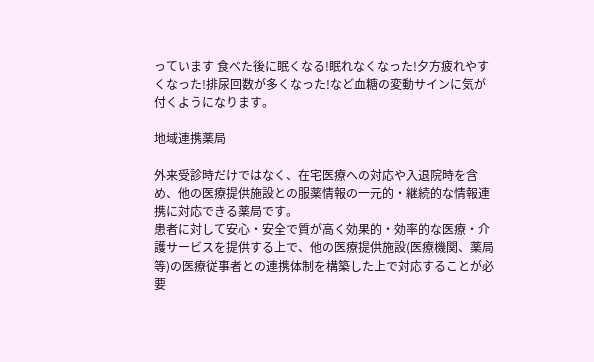っています 食べた後に眠くなる!眠れなくなった!夕方疲れやすくなった!排尿回数が多くなった!など血糖の変動サインに気が付くようになります。

地域連携薬局

外来受診時だけではなく、在宅医療への対応や入退院時を含め、他の医療提供施設との服薬情報の一元的・継続的な情報連携に対応できる薬局です。
患者に対して安心・安全で質が高く効果的・効率的な医療・介護サービスを提供する上で、他の医療提供施設(医療機関、薬局等)の医療従事者との連携体制を構築した上で対応することが必要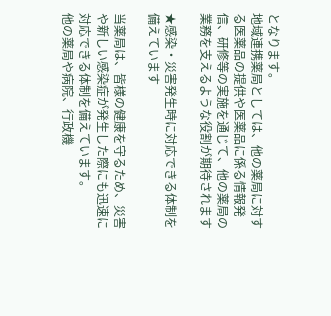となります。
地域連携薬局としては、他の薬局に対する医薬品の提供や医薬品に係る情報発信、研修等の実施を通じて、他の薬局の業務を支えるような役割が期待されます

★感染・災害発生時に対応できる体制を備えています

当薬局は、皆様の健康を守るため、災害や新しい感染症が発生した際にも迅速に対応できる体制を備えています。
他の薬局や病院、行政機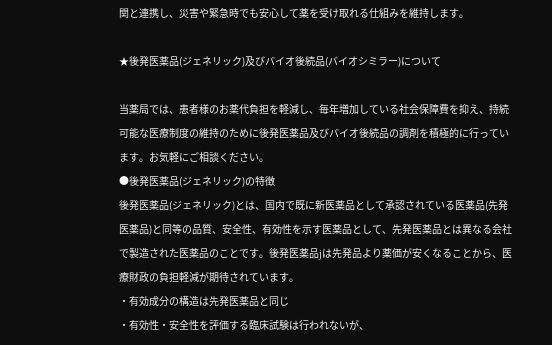関と連携し、災害や緊急時でも安心して薬を受け取れる仕組みを維持します。

★後発医薬品(ジェネリック)及びバイオ後続品(バイオシミラー)について

当薬局では、患者様のお薬代負担を軽減し、毎年増加している社会保障費を抑え、持続可能な医療制度の維持のために後発医薬品及びバイオ後続品の調剤を積極的に行っています。お気軽にご相談ください。
●後発医薬品(ジェネリック)の特徴
後発医薬品(ジェネリック)とは、国内で既に新医薬品として承認されている医薬品(先発医薬品)と同等の品質、安全性、有効性を示す医薬品として、先発医薬品とは異なる会社で製造された医薬品のことです。後発医薬品jは先発品より薬価が安くなることから、医療財政の負担軽減が期待されています。
・有効成分の構造は先発医薬品と同じ
・有効性・安全性を評価する臨床試験は行われないが、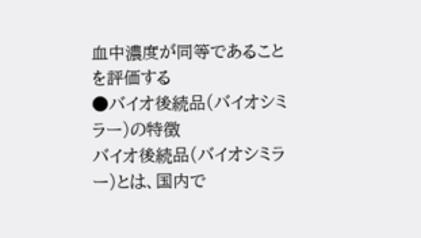血中濃度が同等であることを評価する
●バイオ後続品(バイオシミラー)の特徴
バイオ後続品(バイオシミラー)とは、国内で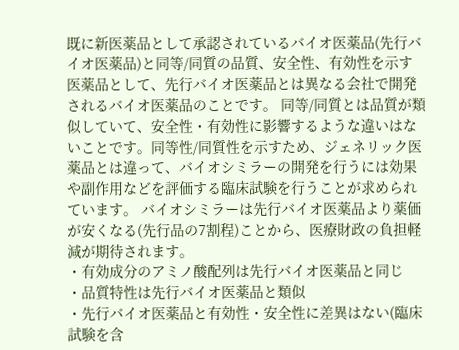既に新医薬品として承認されているバイオ医薬品(先行バイオ医薬品)と同等/同質の品質、安全性、有効性を示す医薬品として、先行バイオ医薬品とは異なる会社で開発されるバイオ医薬品のことです。 同等/同質とは品質が類似していて、安全性・有効性に影響するような違いはないことです。同等性/同質性を示すため、ジェネリック医薬品とは違って、バイオシミラーの開発を行うには効果や副作用などを評価する臨床試験を行うことが求められています。 バイオシミラーは先行バイオ医薬品より薬価が安くなる(先行品の7割程)ことから、医療財政の負担軽減が期待されます。
・有効成分のアミノ酸配列は先行バイオ医薬品と同じ
・品質特性は先行バイオ医薬品と類似
・先行バイオ医薬品と有効性・安全性に差異はない(臨床試験を含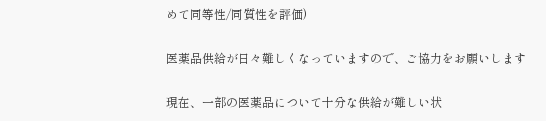めて同等性/同質性を評価)

医薬品供給が日々難しくなっていますので、ご協力をお願いします

現在、一部の医薬品について十分な供給が難しい状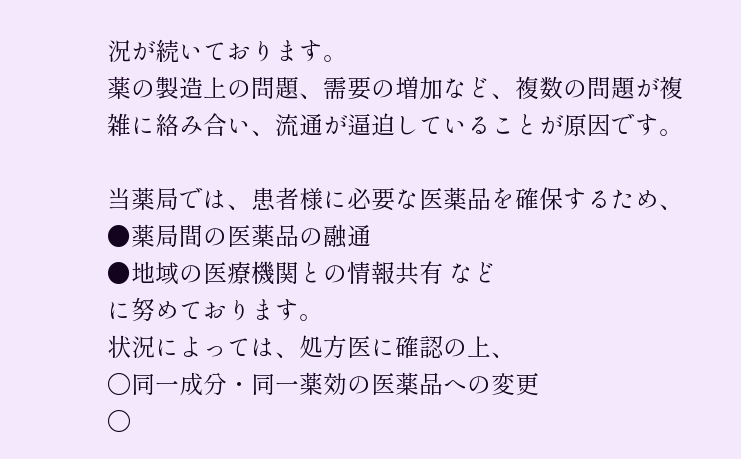況が続いております。
薬の製造上の問題、需要の増加など、複数の問題が複雑に絡み合い、流通が逼迫していることが原因です。

当薬局では、患者様に必要な医薬品を確保するため、
●薬局間の医薬品の融通
●地域の医療機関との情報共有 など
に努めております。
状況によっては、処方医に確認の上、
〇同一成分・同一薬効の医薬品への変更
〇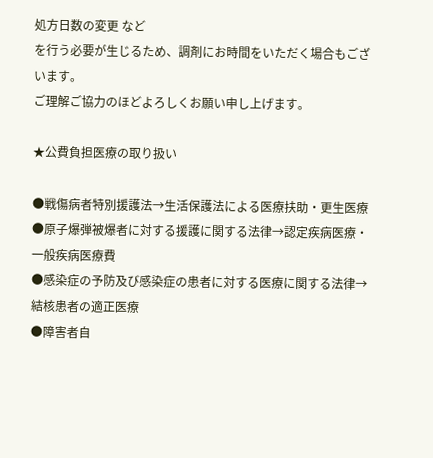処方日数の変更 など
を行う必要が生じるため、調剤にお時間をいただく場合もございます。
ご理解ご協力のほどよろしくお願い申し上げます。

★公費負担医療の取り扱い

●戦傷病者特別援護法→生活保護法による医療扶助・更生医療
●原子爆弾被爆者に対する援護に関する法律→認定疾病医療・一般疾病医療費
●感染症の予防及び感染症の患者に対する医療に関する法律→結核患者の適正医療
●障害者自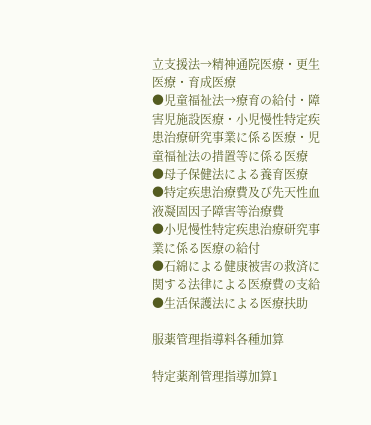立支援法→精神通院医療・更生医療・育成医療
●児童福祉法→療育の給付・障害児施設医療・小児慢性特定疾患治療研究事業に係る医療・児童福祉法の措置等に係る医療
●母子保健法による養育医療
●特定疾患治療費及び先天性血液凝固因子障害等治療費
●小児慢性特定疾患治療研究事業に係る医療の給付
●石綿による健康被害の救済に関する法律による医療費の支給
●生活保護法による医療扶助

服薬管理指導料各種加算

特定薬剤管理指導加算1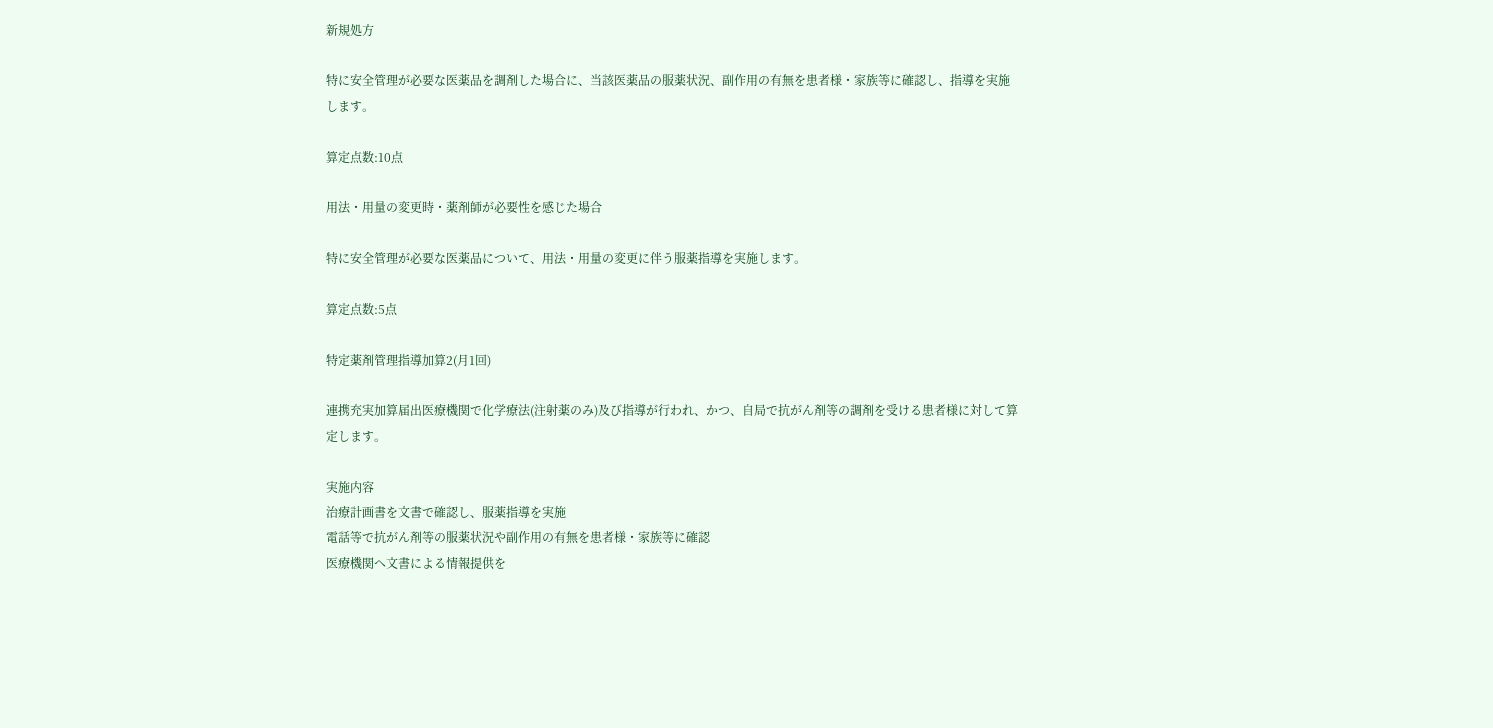新規処方

特に安全管理が必要な医薬品を調剤した場合に、当該医薬品の服薬状況、副作用の有無を患者様・家族等に確認し、指導を実施します。

算定点数:10点

用法・用量の変更時・薬剤師が必要性を感じた場合

特に安全管理が必要な医薬品について、用法・用量の変更に伴う服薬指導を実施します。

算定点数:5点

特定薬剤管理指導加算2(月1回)

連携充実加算届出医療機関で化学療法(注射薬のみ)及び指導が行われ、かつ、自局で抗がん剤等の調剤を受ける患者様に対して算定します。

実施内容
治療計画書を文書で確認し、服薬指導を実施
電話等で抗がん剤等の服薬状況や副作用の有無を患者様・家族等に確認
医療機関へ文書による情報提供を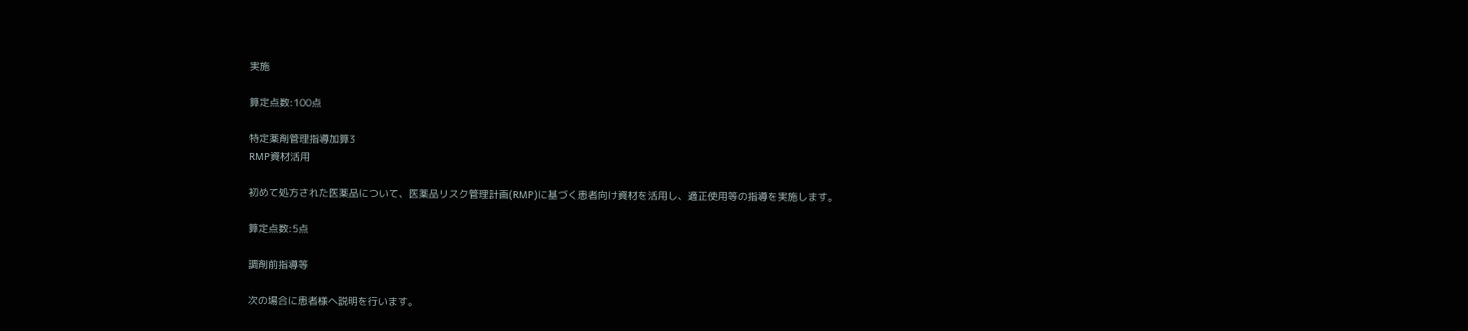実施

算定点数:100点

特定薬剤管理指導加算3
RMP資材活用

初めて処方された医薬品について、医薬品リスク管理計画(RMP)に基づく患者向け資材を活用し、適正使用等の指導を実施します。

算定点数:5点

調剤前指導等

次の場合に患者様へ説明を行います。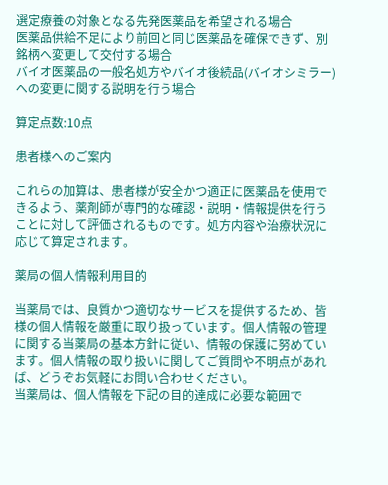選定療養の対象となる先発医薬品を希望される場合
医薬品供給不足により前回と同じ医薬品を確保できず、別銘柄へ変更して交付する場合
バイオ医薬品の一般名処方やバイオ後続品(バイオシミラー)への変更に関する説明を行う場合

算定点数:10点

患者様へのご案内

これらの加算は、患者様が安全かつ適正に医薬品を使用できるよう、薬剤師が専門的な確認・説明・情報提供を行うことに対して評価されるものです。処方内容や治療状況に応じて算定されます。

薬局の個人情報利用目的

当薬局では、良質かつ適切なサービスを提供するため、皆様の個人情報を厳重に取り扱っています。個人情報の管理に関する当薬局の基本方針に従い、情報の保護に努めています。個人情報の取り扱いに関してご質問や不明点があれば、どうぞお気軽にお問い合わせください。
当薬局は、個人情報を下記の目的達成に必要な範囲で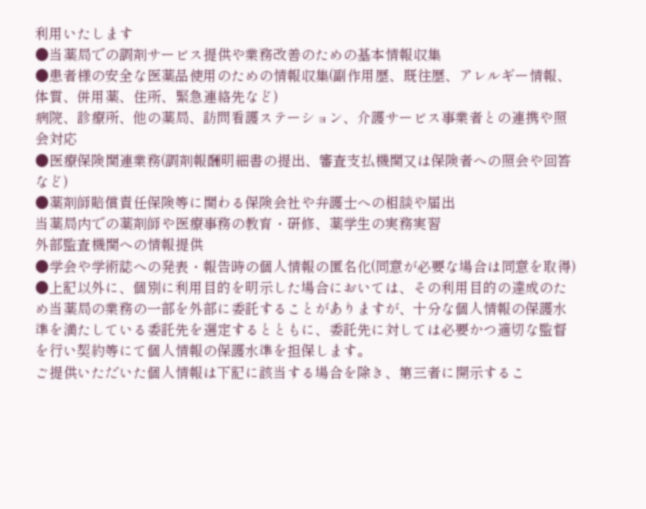利用いたします
●当薬局での調剤サービス提供や業務改善のための基本情報収集
●患者様の安全な医薬品使用のための情報収集(副作用歴、既往歴、アレルギー情報、体質、併用薬、住所、緊急連絡先など)
病院、診療所、他の薬局、訪問看護ステーション、介護サービス事業者との連携や照会対応
●医療保険関連業務(調剤報酬明細書の提出、審査支払機関又は保険者への照会や回答など)
●薬剤師賠償責任保険等に関わる保険会社や弁護士への相談や届出
当薬局内での薬剤師や医療事務の教育・研修、薬学生の実務実習
外部監査機関への情報提供
●学会や学術誌への発表・報告時の個人情報の匿名化(同意が必要な場合は同意を取得)
●上記以外に、個別に利用目的を明示した場合においては、その利用目的の達成のため当薬局の業務の一部を外部に委託することがありますが、十分な個人情報の保護水準を満たしている委託先を選定するとともに、委託先に対しては必要かつ適切な監督を行い契約等にて個人情報の保護水準を担保します。
ご提供いただいた個人情報は下記に該当する場合を除き、第三者に開示するこ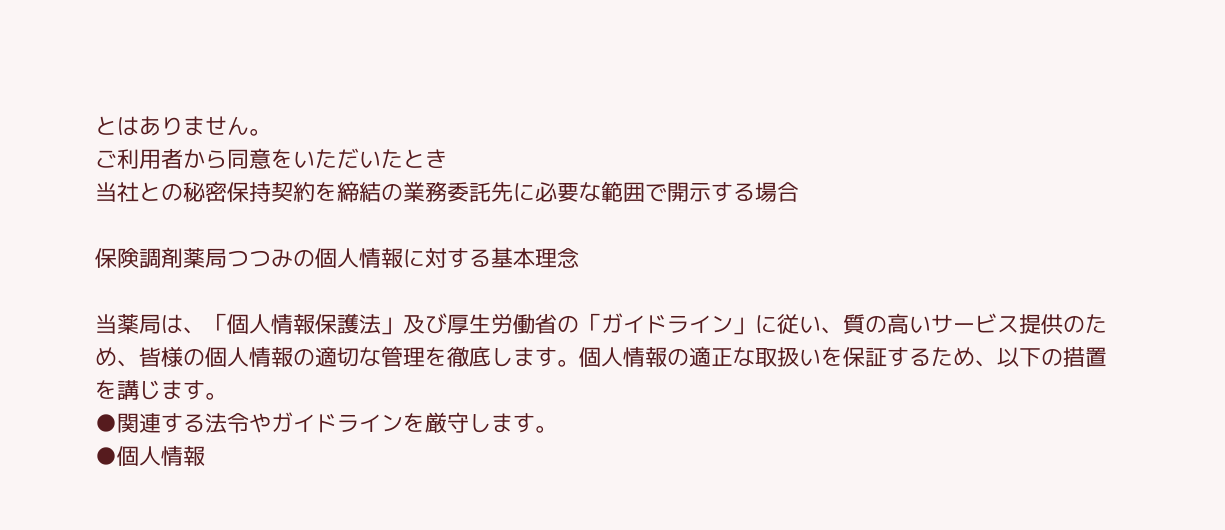とはありません。
ご利用者から同意をいただいたとき
当社との秘密保持契約を締結の業務委託先に必要な範囲で開示する場合

保険調剤薬局つつみの個人情報に対する基本理念

当薬局は、「個人情報保護法」及び厚生労働省の「ガイドライン」に従い、質の高いサービス提供のため、皆様の個人情報の適切な管理を徹底します。個人情報の適正な取扱いを保証するため、以下の措置を講じます。
●関連する法令やガイドラインを厳守します。
●個人情報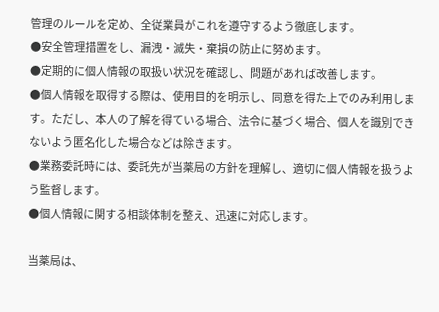管理のルールを定め、全従業員がこれを遵守するよう徹底します。
●安全管理措置をし、漏洩・滅失・棄損の防止に努めます。
●定期的に個人情報の取扱い状況を確認し、問題があれば改善します。
●個人情報を取得する際は、使用目的を明示し、同意を得た上でのみ利用します。ただし、本人の了解を得ている場合、法令に基づく場合、個人を識別できないよう匿名化した場合などは除きます。
●業務委託時には、委託先が当薬局の方針を理解し、適切に個人情報を扱うよう監督します。
●個人情報に関する相談体制を整え、迅速に対応します。

当薬局は、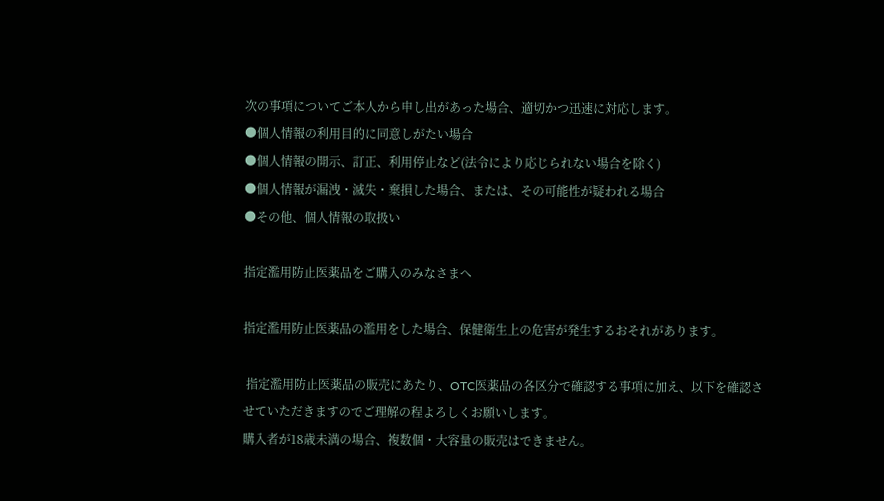次の事項についてご本人から申し出があった場合、適切かつ迅速に対応します。
●個人情報の利用目的に同意しがたい場合
●個人情報の開示、訂正、利用停止など(法令により応じられない場合を除く)
●個人情報が漏洩・滅失・棄損した場合、または、その可能性が疑われる場合
●その他、個人情報の取扱い

指定濫用防止医薬品をご購入のみなさまへ

指定濫用防止医薬品の濫用をした場合、保健衛生上の危害が発生するおそれがあります。

 指定濫用防止医薬品の販売にあたり、OTC医薬品の各区分で確認する事項に加え、以下を確認させていただきますのでご理解の程よろしくお願いします。
購入者が18歳未満の場合、複数個・大容量の販売はできません。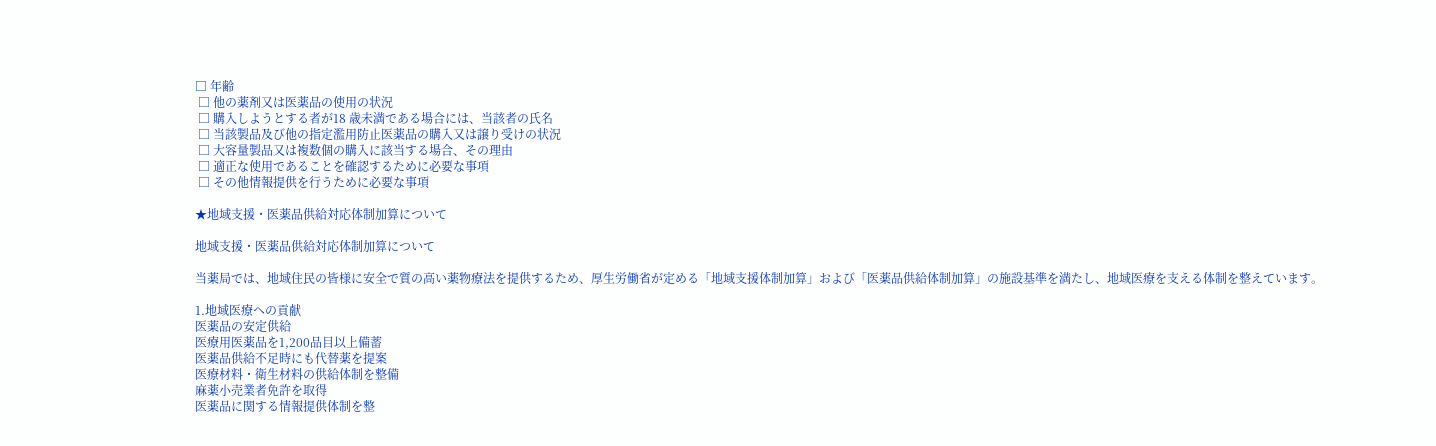□ 年齢
 □ 他の薬剤又は医薬品の使用の状況
 □ 購入しようとする者が18 歳未満である場合には、当該者の氏名
 □ 当該製品及び他の指定濫用防止医薬品の購入又は譲り受けの状況
 □ 大容量製品又は複数個の購入に該当する場合、その理由
 □ 適正な使用であることを確認するために必要な事項
 □ その他情報提供を行うために必要な事項

★地域支援・医薬品供給対応体制加算について

地域支援・医薬品供給対応体制加算について

当薬局では、地域住民の皆様に安全で質の高い薬物療法を提供するため、厚生労働省が定める「地域支援体制加算」および「医薬品供給体制加算」の施設基準を満たし、地域医療を支える体制を整えています。

1.地域医療への貢献
医薬品の安定供給
医療用医薬品を1,200品目以上備蓄
医薬品供給不足時にも代替薬を提案
医療材料・衛生材料の供給体制を整備
麻薬小売業者免許を取得
医薬品に関する情報提供体制を整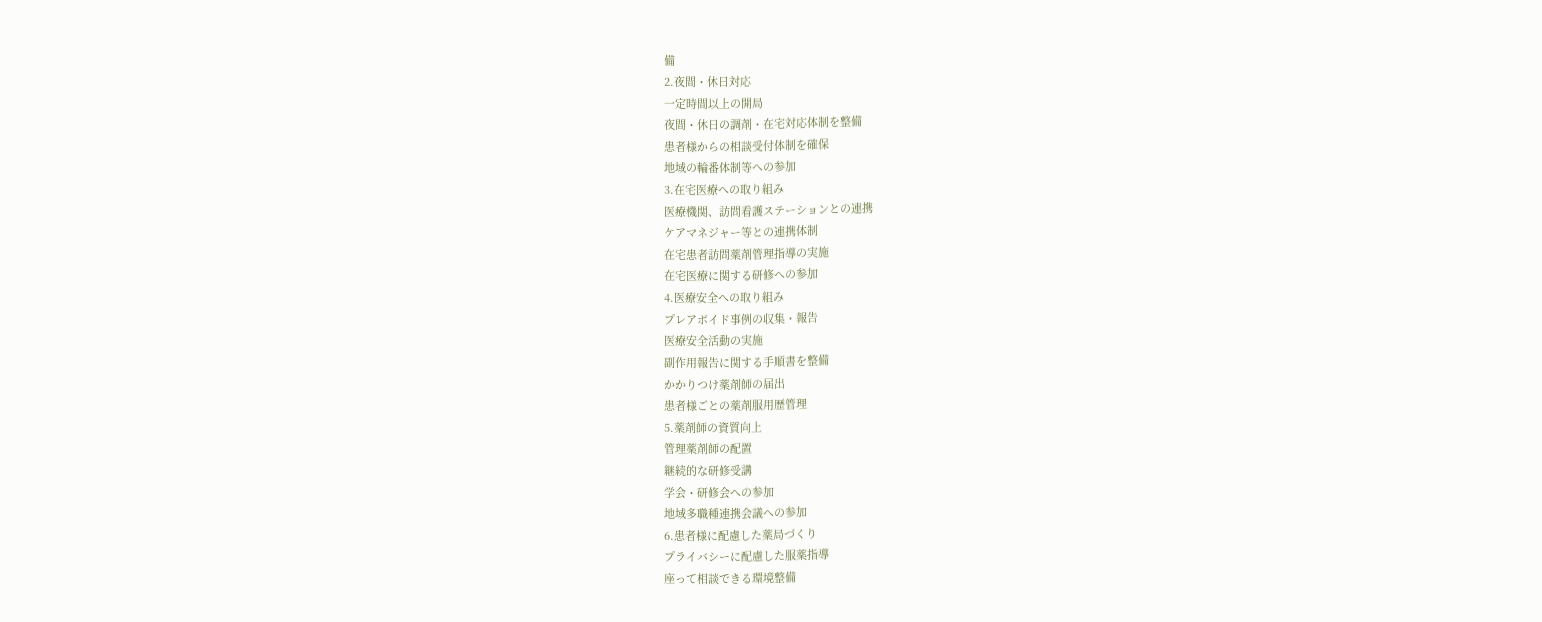備
2.夜間・休日対応
一定時間以上の開局
夜間・休日の調剤・在宅対応体制を整備
患者様からの相談受付体制を確保
地域の輪番体制等への参加
3.在宅医療への取り組み
医療機関、訪問看護ステーションとの連携
ケアマネジャー等との連携体制
在宅患者訪問薬剤管理指導の実施
在宅医療に関する研修への参加
4.医療安全への取り組み
プレアボイド事例の収集・報告
医療安全活動の実施
副作用報告に関する手順書を整備
かかりつけ薬剤師の届出
患者様ごとの薬剤服用歴管理
5.薬剤師の資質向上
管理薬剤師の配置
継続的な研修受講
学会・研修会への参加
地域多職種連携会議への参加
6.患者様に配慮した薬局づくり
プライバシーに配慮した服薬指導
座って相談できる環境整備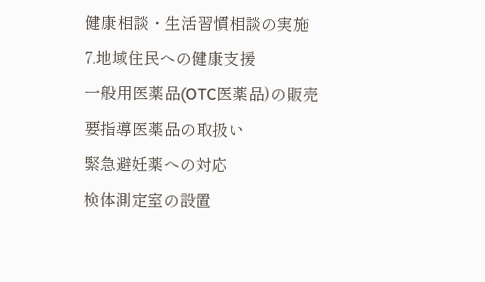健康相談・生活習慣相談の実施
7.地域住民への健康支援
一般用医薬品(OTC医薬品)の販売
要指導医薬品の取扱い
緊急避妊薬への対応
検体測定室の設置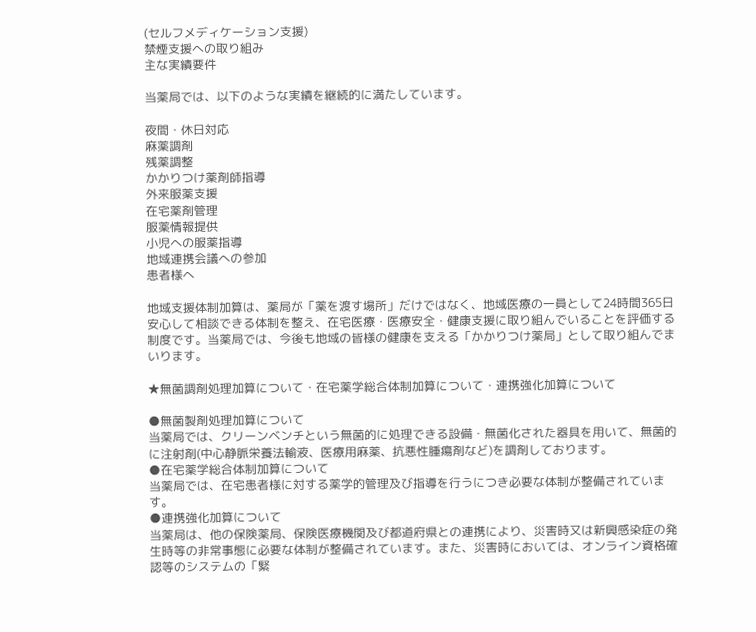(セルフメディケーション支援)
禁煙支援への取り組み
主な実績要件

当薬局では、以下のような実績を継続的に満たしています。

夜間・休日対応
麻薬調剤
残薬調整
かかりつけ薬剤師指導
外来服薬支援
在宅薬剤管理
服薬情報提供
小児への服薬指導
地域連携会議への参加
患者様へ

地域支援体制加算は、薬局が「薬を渡す場所」だけではなく、地域医療の一員として24時間365日安心して相談できる体制を整え、在宅医療・医療安全・健康支援に取り組んでいることを評価する制度です。当薬局では、今後も地域の皆様の健康を支える「かかりつけ薬局」として取り組んでまいります。

★無菌調剤処理加算について・在宅薬学総合体制加算について・連携強化加算について

●無菌製剤処理加算について
当薬局では、クリーンベンチという無菌的に処理できる設備・無菌化された器具を用いて、無菌的に注射剤(中心静脈栄養法輸液、医療用麻薬、抗悪性腫瘍剤など)を調剤しております。
●在宅薬学総合体制加算について
当薬局では、在宅患者様に対する薬学的管理及び指導を行うにつき必要な体制が整備されています。
●連携強化加算について
当薬局は、他の保険薬局、保険医療機関及び都道府県との連携により、災害時又は新興感染症の発生時等の非常事態に必要な体制が整備されています。また、災害時においては、オンライン資格確認等のシステムの「緊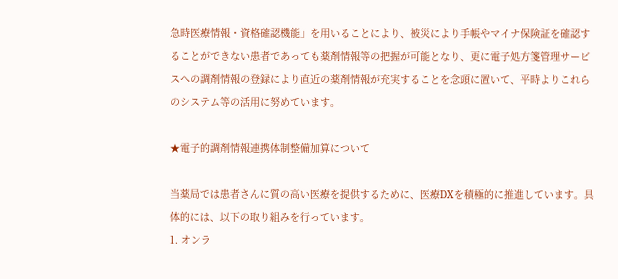急時医療情報・資格確認機能」を用いることにより、被災により手帳やマイナ保険証を確認することができない患者であっても薬剤情報等の把握が可能となり、更に電子処方箋管理サービスへの調剤情報の登録により直近の薬剤情報が充実することを念頭に置いて、平時よりこれらのシステム等の活用に努めています。

★電子的調剤情報連携体制整備加算について

当薬局では患者さんに質の高い医療を提供するために、医療DXを積極的に推進しています。具体的には、以下の取り組みを行っています。
1. オンラ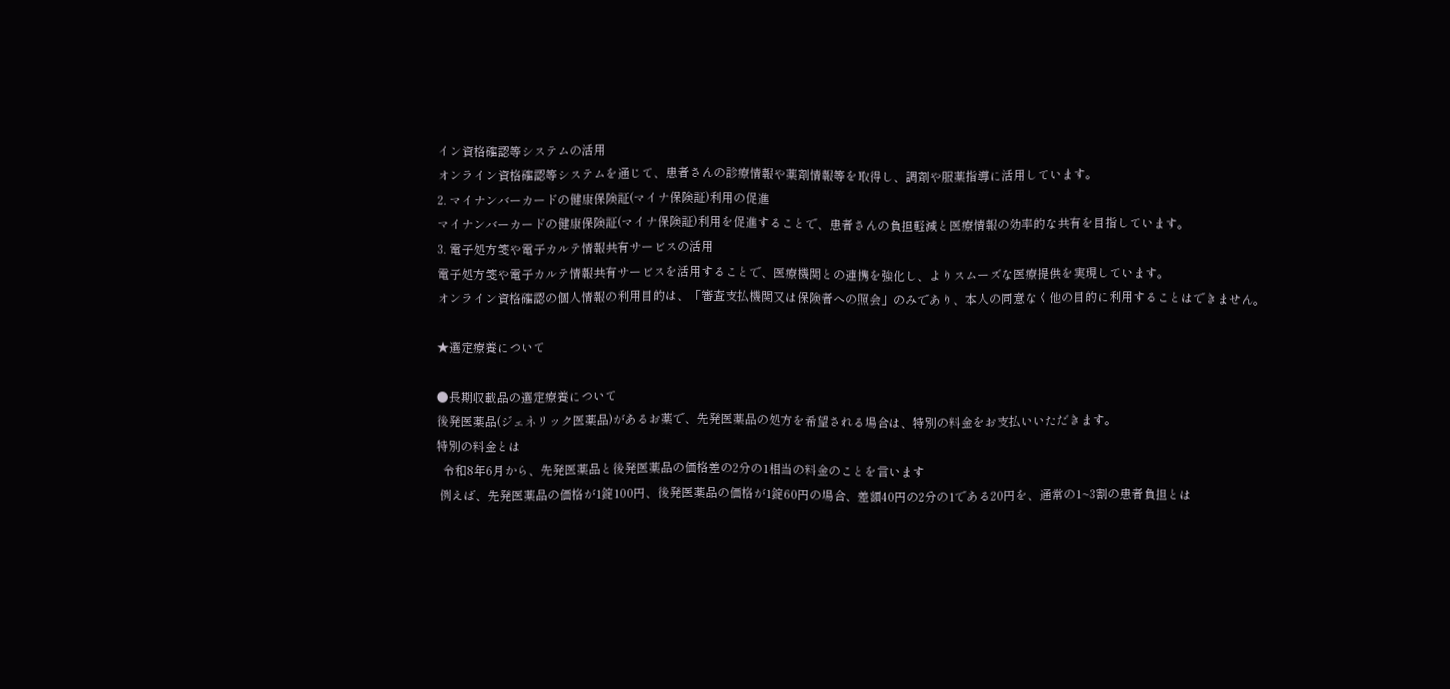イン資格確認等システムの活用
オンライン資格確認等システムを通じて、患者さんの診療情報や薬剤情報等を取得し、調剤や服薬指導に活用しています。
2. マイナンバーカードの健康保険証(マイナ保険証)利用の促進
マイナンバーカードの健康保険証(マイナ保険証)利用を促進することで、患者さんの負担軽減と医療情報の効率的な共有を目指しています。
3. 電子処方箋や電子カルテ情報共有サービスの活用
電子処方箋や電子カルテ情報共有サービスを活用することで、医療機関との連携を強化し、よりスムーズな医療提供を実現しています。
オンライン資格確認の個人情報の利用目的は、「審査支払機関又は保険者への照会」のみであり、本人の同意なく他の目的に利用することはできません。

★選定療養について

●長期収載品の選定療養について
後発医薬品(ジェネリック医薬品)があるお薬で、先発医薬品の処方を希望される場合は、特別の料金をお支払いいただきます。
特別の料金とは
  令和8年6月から、先発医薬品と後発医薬品の価格差の2分の1相当の料金のことを言います
 例えば、先発医薬品の価格が1錠100円、後発医薬品の価格が1錠60円の場合、差額40円の2分の1である20円を、通常の1~3割の患者負担とは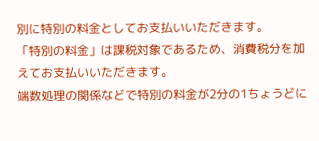別に特別の料金としてお支払いいただきます。
「特別の料金」は課税対象であるため、消費税分を加えてお支払いいただきます。
端数処理の関係などで特別の料金が2分の1ちょうどに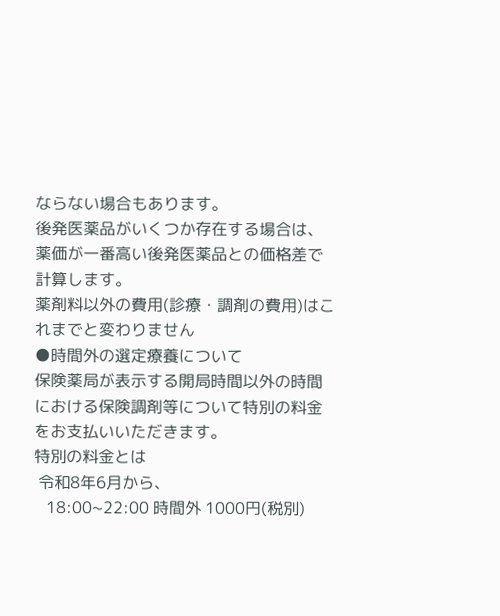ならない場合もあります。
後発医薬品がいくつか存在する場合は、薬価が一番高い後発医薬品との価格差で計算します。
薬剤料以外の費用(診療・調剤の費用)はこれまでと変わりません
●時間外の選定療養について
保険薬局が表示する開局時間以外の時間における保険調剤等について特別の料金をお支払いいただきます。
特別の料金とは
 令和8年6月から、
   18:00~22:00 時間外 1000円(税別)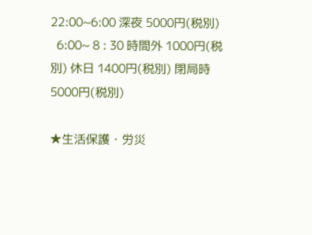22:00~6:00 深夜 5000円(税別)
  6:00~ 8 : 30 時間外 1000円(税別) 休日 1400円(税別) 閉局時 5000円(税別)

★生活保護・労災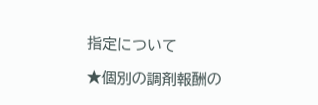指定について

★個別の調剤報酬の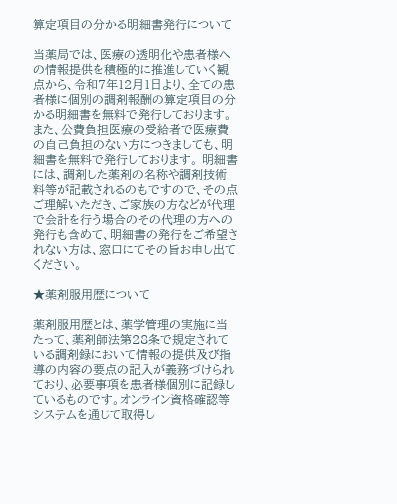算定項目の分かる明細書発行について

当薬局では、医療の透明化や患者様への情報提供を積極的に推進していく観点から、令和7年12月1日より、全ての患者様に個別の調剤報酬の算定項目の分かる明細書を無料で発行しております。また、公費負担医療の受給者で医療費の自己負担のない方につきましても、明細書を無料で発行しております。 明細書には、調剤した薬剤の名称や調剤技術料等が記載されるのもですので、その点ご理解いただき、ご家族の方などが代理で会計を行う場合のその代理の方への発行も含めて、明細書の発行をご希望されない方は、窓口にてその旨お申し出てください。

★薬剤服用歴について

薬剤服用歴とは、薬学管理の実施に当たって、薬剤師法第28条で規定されている調剤録において情報の提供及び指導の内容の要点の記入が義務づけられており、必要事項を患者様個別に記録しているものです。オンライン資格確認等システムを通じて取得し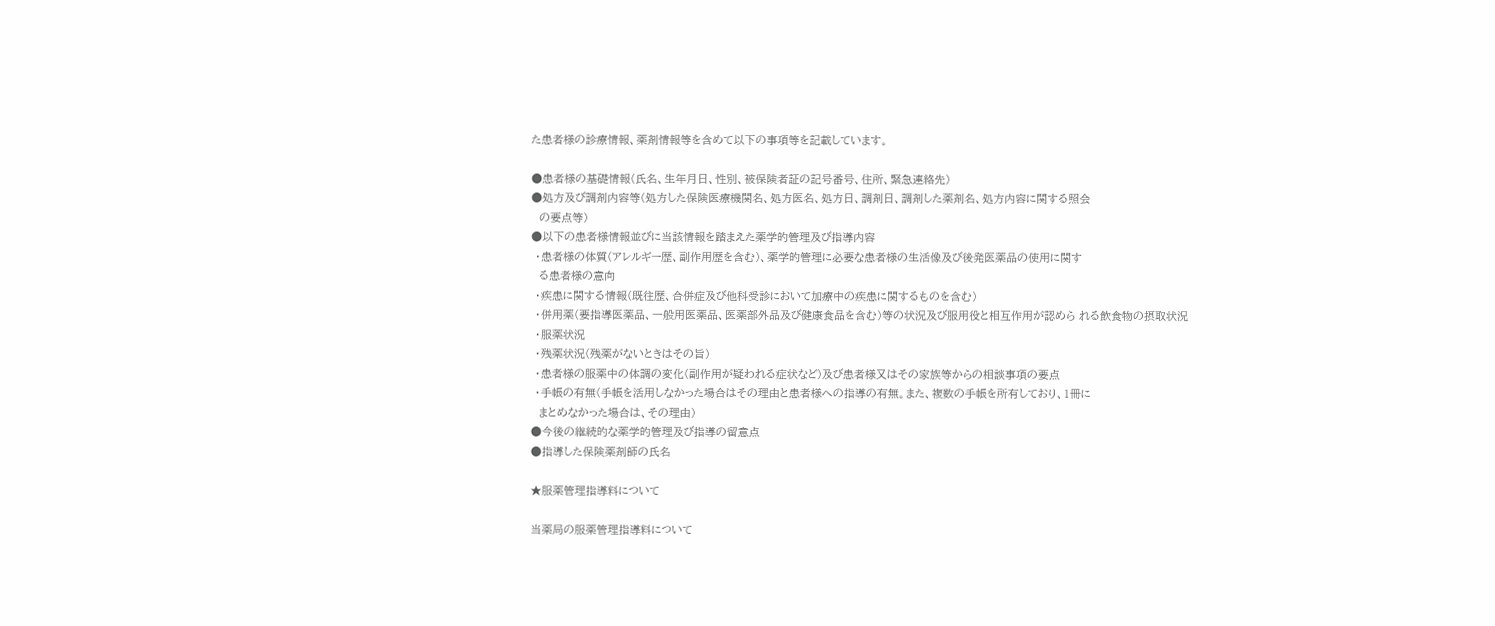た患者様の診療情報、薬剤情報等を含めて以下の事項等を記載しています。

●患者様の基礎情報(氏名、生年月日、性別、被保険者証の記号番号、住所、緊急連絡先)
●処方及び調剤内容等(処方した保険医療機関名、処方医名、処方日、調剤日、調剤した薬剤名、処方内容に関する照会
  の要点等)
●以下の患者様情報並びに当該情報を踏まえた薬学的管理及び指導内容
 ・患者様の体質(アレルギー歴、副作用歴を含む)、薬学的管理に必要な患者様の生活像及び後発医薬品の使用に関す
  る患者様の意向
 ・疾患に関する情報(既往歴、合併症及び他科受診において加療中の疾患に関するものを含む)
 ・併用薬(要指導医薬品、一般用医薬品、医薬部外品及び健康食品を含む)等の状況及び服用役と相互作用が認めら れる飲食物の摂取状況
 ・服薬状況
 ・残薬状況(残薬がないときはその旨)
 ・患者様の服薬中の体調の変化(副作用が疑われる症状など)及び患者様又はその家族等からの相談事項の要点
 ・手帳の有無(手帳を活用しなかった場合はその理由と患者様への指導の有無。また、複数の手帳を所有しており、1冊に
  まとめなかった場合は、その理由)
●今後の継続的な薬学的管理及び指導の留意点
●指導した保険薬剤師の氏名

★服薬管理指導料について

当薬局の服薬管理指導料について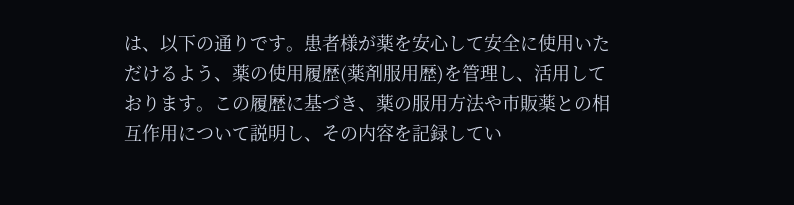は、以下の通りです。患者様が薬を安心して安全に使用いただけるよう、薬の使用履歴(薬剤服用歴)を管理し、活用しております。この履歴に基づき、薬の服用方法や市販薬との相互作用について説明し、その内容を記録してい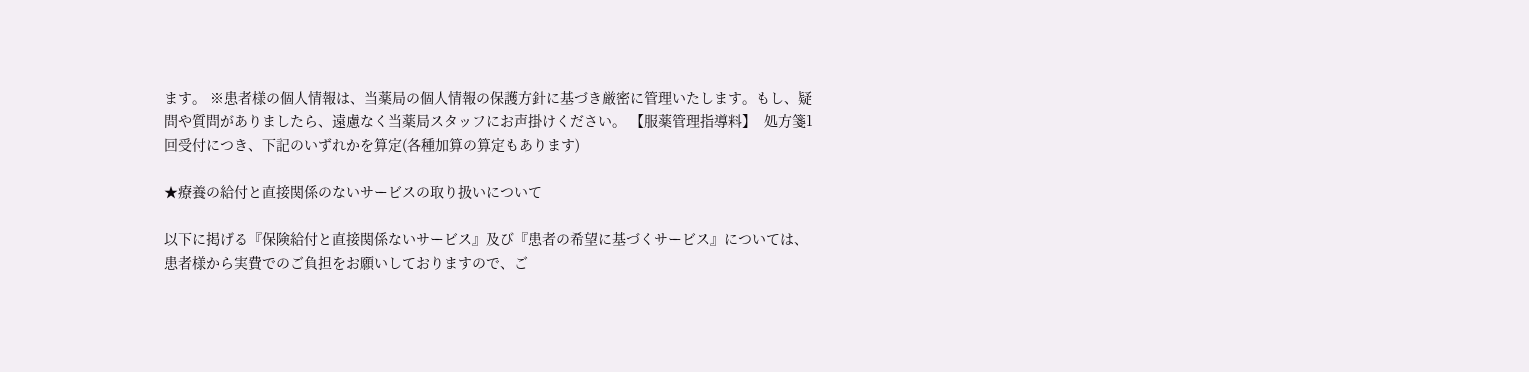ます。 ※患者様の個人情報は、当薬局の個人情報の保護方針に基づき厳密に管理いたします。もし、疑問や質問がありましたら、遠慮なく当薬局スタッフにお声掛けください。 【服薬管理指導料】  処方箋1回受付につき、下記のいずれかを算定(各種加算の算定もあります)

★療養の給付と直接関係のないサービスの取り扱いについて

以下に掲げる『保険給付と直接関係ないサービス』及び『患者の希望に基づくサービス』については、患者様から実費でのご負担をお願いしておりますので、ご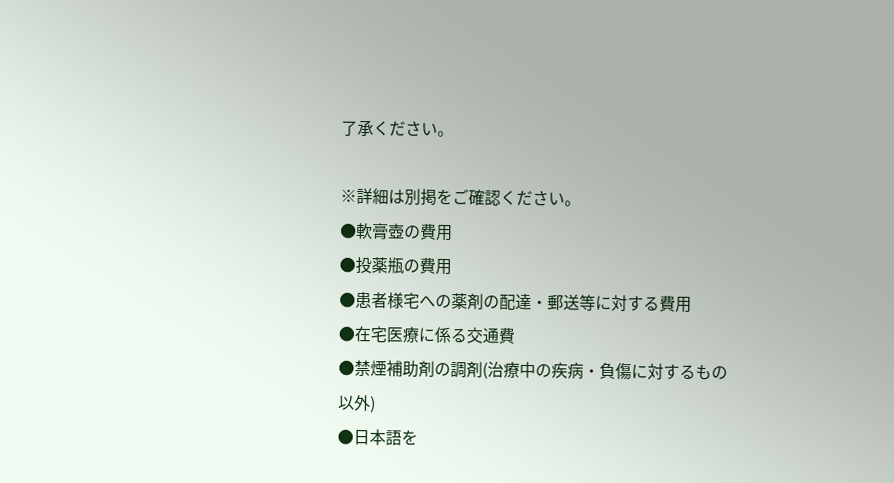了承ください。

※詳細は別掲をご確認ください。
●軟膏壺の費用
●投薬瓶の費用
●患者様宅への薬剤の配達・郵送等に対する費用
●在宅医療に係る交通費
●禁煙補助剤の調剤(治療中の疾病・負傷に対するもの以外)
●日本語を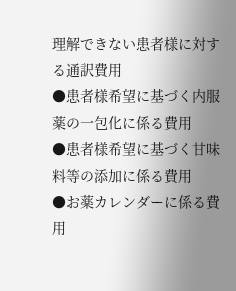理解できない患者様に対する通訳費用
●患者様希望に基づく内服薬の一包化に係る費用
●患者様希望に基づく甘味料等の添加に係る費用
●お薬カレンダーに係る費用